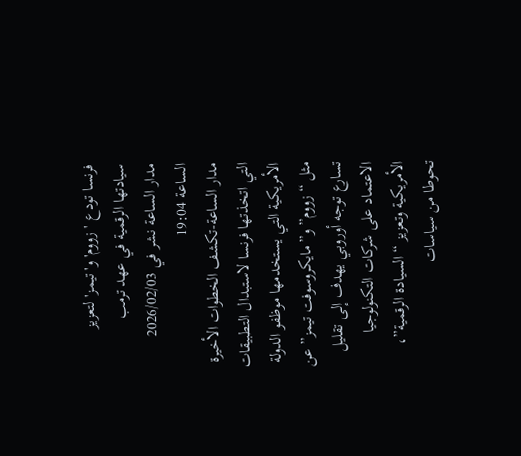فرنسا تودع 'زووم' و'تيمز' لتعزيز سيادتها الرقمية في عهد ترمب
مدار الساعة نشر في 2026/02/03 الساعة 19:04
مدار الساعة-تكشف الخطوات الأخيرة التي اتخذتها فرنسا لاستبدال التطبيقات الأمريكية التي يستخدمها موظفو الدولة مثل “زووم” و”مايكروسوفت تيمز” عن تسارع توجه أوروبي يهدف إلى تقليل الاعتماد على شركات التكنولوجيا الأمريكية وتعزيز “السيادة الرقمية”، تحوطا من سياسات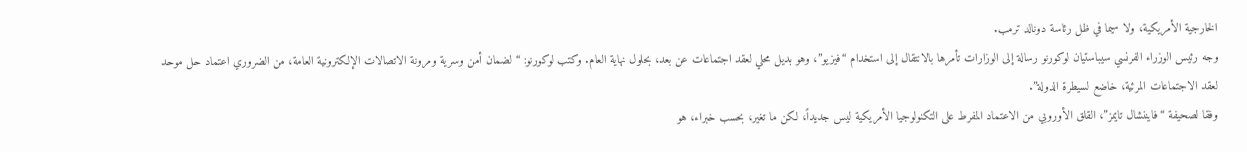الخارجية الأمريكية، ولا سيما في ظل رئاسة دونالد ترمب.
وجه رئيس الوزراء الفرنسي سيباستيان لوكورنو رسالة إلى الوزارات تأمرها بالانتقال إلى استخدام “فيزيو”، وهو بديل محلي لعقد اجتماعات عن بعد، بحلول نهاية العام. وكتب لوكورنو: “لضمان أمن وسرية ومرونة الاتصالات الإلكترونية العامة، من الضروري اعتماد حل موحد لعقد الاجتماعات المرئية، خاضع لسيطرة الدولة”.
وفقا لصحيفة “فايننشال تايمز”، القلق الأوروبي من الاعتماد المفرط على التكنولوجيا الأمريكية ليس جديداً، لكن ما تغير، بحسب خبراء، هو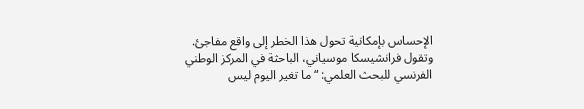الإحساس بإمكانية تحول هذا الخطر إلى واقع مفاجئ.
وتقول فرانشيسكا موسياني، الباحثة في المركز الوطني الفرنسي للبحث العلمي: “ما تغير اليوم ليس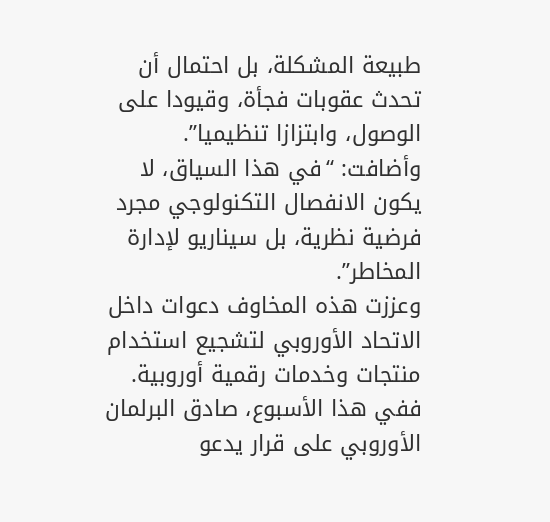طبيعة المشكلة، بل احتمال أن تحدث عقوبات فجأة، وقيودا على الوصول، وابتزازا تنظيميا”. وأضافت: “في هذا السياق، لا يكون الانفصال التكنولوجي مجرد فرضية نظرية، بل سيناريو لإدارة المخاطر”.
وعززت هذه المخاوف دعوات داخل الاتحاد الأوروبي لتشجيع استخدام منتجات وخدمات رقمية أوروبية. ففي هذا الأسبوع، صادق البرلمان الأوروبي على قرار يدعو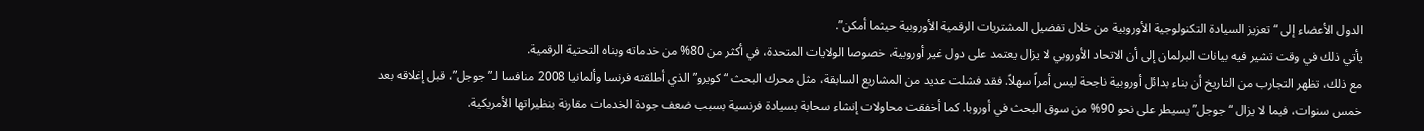الدول الأعضاء إلى “تعزيز السيادة التكنولوجية الأوروبية من خلال تفضيل المشتريات الرقمية الأوروبية حيثما أمكن”.
يأتي ذلك في وقت تشير فيه بيانات البرلمان إلى أن الاتحاد الأوروبي لا يزال يعتمد على دول غير أوروبية، خصوصا الولايات المتحدة، في أكثر من 80% من خدماته وبناه التحتية الرقمية.
مع ذلك، تظهر التجارب من التاريخ أن بناء بدائل أوروبية ناجحة ليس أمراً سهلاً. فقد فشلت عديد من المشاريع السابقة، مثل محرك البحث “كويرو” الذي أطلقته فرنسا وألمانيا 2008 منافسا لـ”جوجل”، قبل إغلاقه بعد خمس سنوات، فيما لا يزال “جوجل” يسيطر على نحو 90% من سوق البحث في أوروبا. كما أخفقت محاولات إنشاء سحابة بسيادة فرنسية بسبب ضعف جودة الخدمات مقارنة بنظيراتها الأمريكية.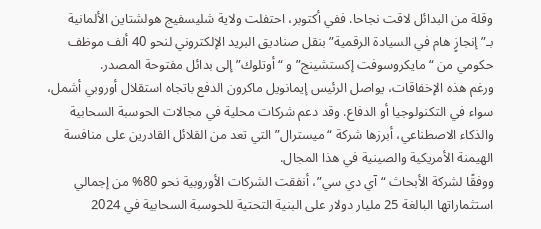وقلة من البدائل لاقت نجاحا. ففي أكتوبر، احتفلت ولاية شليسفيج هولشتاين الألمانية بـ”إنجازٍ هام في السيادة الرقمية” بنقل صناديق البريد الإلكتروني لنحو 40 ألف موظف حكومي من “مايكروسوفت إكستشينج” و “أوتلوك” إلى بدائل مفتوحة المصدر.
ورغم هذه الإخفاقات، يواصل الرئيس إيمانويل ماكرون الدفع باتجاه استقلال أوروبي أشمل، سواء في التكنولوجيا أو الدفاع. وقد دعم شركات محلية في مجالات الحوسبة السحابية والذكاء الاصطناعي، أبرزها شركة “ميسترال” التي تعد من القلائل القادرين على منافسة الهيمنة الأمريكية والصينية في هذا المجال.
ووفقًا لشركة الأبحاث “آي دي سي”، أنفقت الشركات الأوروبية نحو 80% من إجمالي استثماراتها البالغة 25 مليار دولار على البنية التحتية للحوسبة السحابية في 2024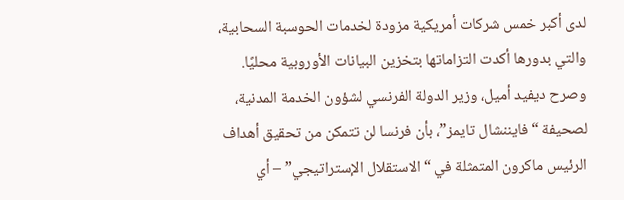لدى أكبر خمس شركات أمريكية مزودة لخدمات الحوسبة السحابية، والتي بدورها أكدت التزاماتها بتخزين البيانات الأوروبية محليًا.
وصرح ديفيد أميل، وزير الدولة الفرنسي لشؤون الخدمة المدنية، لصحيفة “فايننشال تايمز”، بأن فرنسا لن تتمكن من تحقيق أهداف الرئيس ماكرون المتمثلة في “الاستقلال الإستراتيجي” – أي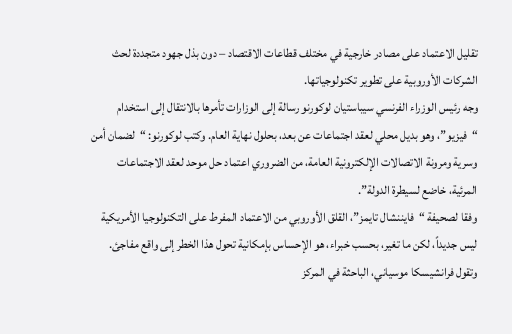تقليل الاعتماد على مصادر خارجية في مختلف قطاعات الاقتصاد – دون بذل جهود متجددة لحث الشركات الأوروبية على تطوير تكنولوجياتها.
وجه رئيس الوزراء الفرنسي سيباستيان لوكورنو رسالة إلى الوزارات تأمرها بالانتقال إلى استخدام “فيزيو”، وهو بديل محلي لعقد اجتماعات عن بعد، بحلول نهاية العام. وكتب لوكورنو: “لضمان أمن وسرية ومرونة الاتصالات الإلكترونية العامة، من الضروري اعتماد حل موحد لعقد الاجتماعات المرئية، خاضع لسيطرة الدولة”.
وفقا لصحيفة “فايننشال تايمز”، القلق الأوروبي من الاعتماد المفرط على التكنولوجيا الأمريكية ليس جديداً، لكن ما تغير، بحسب خبراء، هو الإحساس بإمكانية تحول هذا الخطر إلى واقع مفاجئ.
وتقول فرانشيسكا موسياني، الباحثة في المركز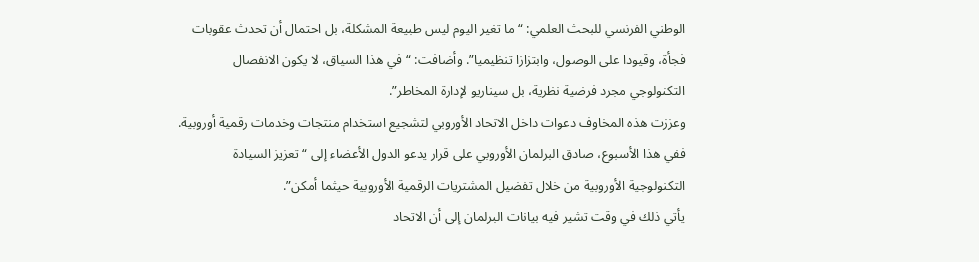الوطني الفرنسي للبحث العلمي: “ما تغير اليوم ليس طبيعة المشكلة، بل احتمال أن تحدث عقوبات فجأة، وقيودا على الوصول، وابتزازا تنظيميا”. وأضافت: “في هذا السياق، لا يكون الانفصال التكنولوجي مجرد فرضية نظرية، بل سيناريو لإدارة المخاطر”.
وعززت هذه المخاوف دعوات داخل الاتحاد الأوروبي لتشجيع استخدام منتجات وخدمات رقمية أوروبية. ففي هذا الأسبوع، صادق البرلمان الأوروبي على قرار يدعو الدول الأعضاء إلى “تعزيز السيادة التكنولوجية الأوروبية من خلال تفضيل المشتريات الرقمية الأوروبية حيثما أمكن”.
يأتي ذلك في وقت تشير فيه بيانات البرلمان إلى أن الاتحاد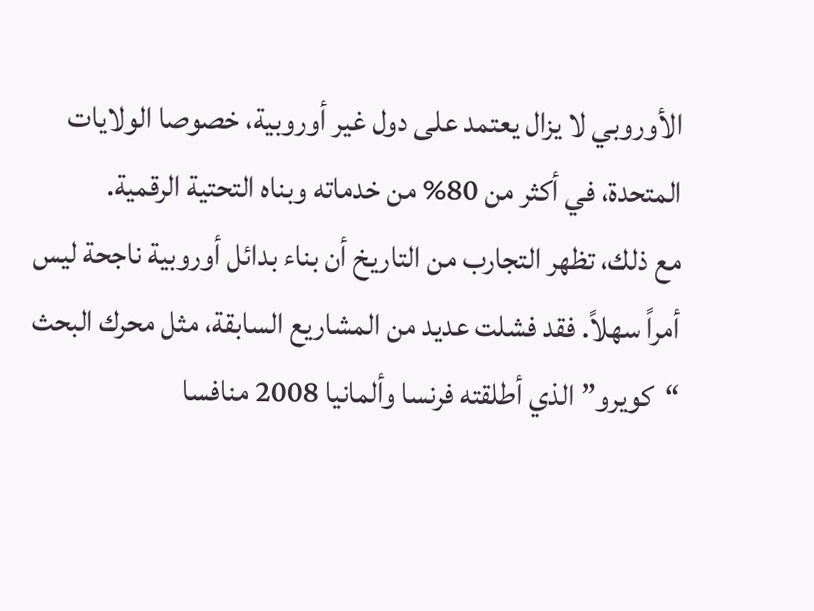الأوروبي لا يزال يعتمد على دول غير أوروبية، خصوصا الولايات المتحدة، في أكثر من 80% من خدماته وبناه التحتية الرقمية.
مع ذلك، تظهر التجارب من التاريخ أن بناء بدائل أوروبية ناجحة ليس أمراً سهلاً. فقد فشلت عديد من المشاريع السابقة، مثل محرك البحث “كويرو” الذي أطلقته فرنسا وألمانيا 2008 منافسا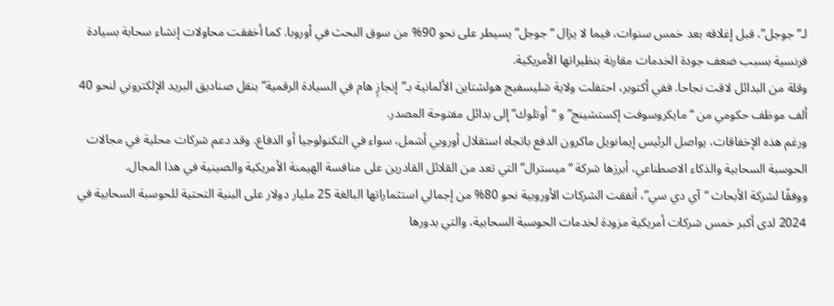لـ”جوجل”، قبل إغلاقه بعد خمس سنوات، فيما لا يزال “جوجل” يسيطر على نحو 90% من سوق البحث في أوروبا. كما أخفقت محاولات إنشاء سحابة بسيادة فرنسية بسبب ضعف جودة الخدمات مقارنة بنظيراتها الأمريكية.
وقلة من البدائل لاقت نجاحا. ففي أكتوبر، احتفلت ولاية شليسفيج هولشتاين الألمانية بـ”إنجازٍ هام في السيادة الرقمية” بنقل صناديق البريد الإلكتروني لنحو 40 ألف موظف حكومي من “مايكروسوفت إكستشينج” و “أوتلوك” إلى بدائل مفتوحة المصدر.
ورغم هذه الإخفاقات، يواصل الرئيس إيمانويل ماكرون الدفع باتجاه استقلال أوروبي أشمل، سواء في التكنولوجيا أو الدفاع. وقد دعم شركات محلية في مجالات الحوسبة السحابية والذكاء الاصطناعي، أبرزها شركة “ميسترال” التي تعد من القلائل القادرين على منافسة الهيمنة الأمريكية والصينية في هذا المجال.
ووفقًا لشركة الأبحاث “آي دي سي”، أنفقت الشركات الأوروبية نحو 80% من إجمالي استثماراتها البالغة 25 مليار دولار على البنية التحتية للحوسبة السحابية في 2024 لدى أكبر خمس شركات أمريكية مزودة لخدمات الحوسبة السحابية، والتي بدورها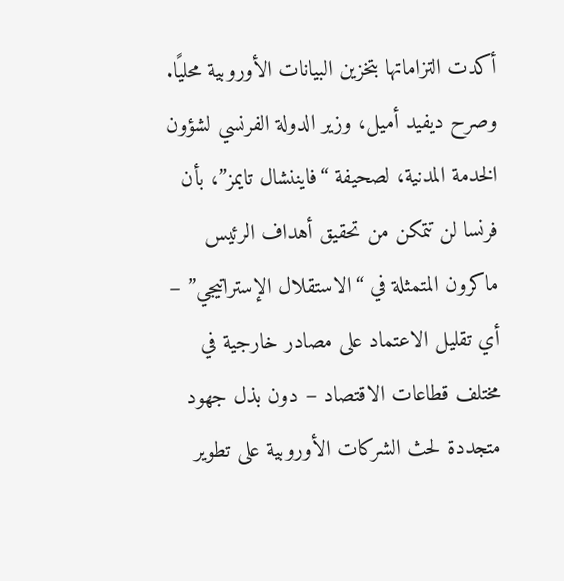أكدت التزاماتها بتخزين البيانات الأوروبية محليًا.
وصرح ديفيد أميل، وزير الدولة الفرنسي لشؤون الخدمة المدنية، لصحيفة “فايننشال تايمز”، بأن فرنسا لن تتمكن من تحقيق أهداف الرئيس ماكرون المتمثلة في “الاستقلال الإستراتيجي” – أي تقليل الاعتماد على مصادر خارجية في مختلف قطاعات الاقتصاد – دون بذل جهود متجددة لحث الشركات الأوروبية على تطوير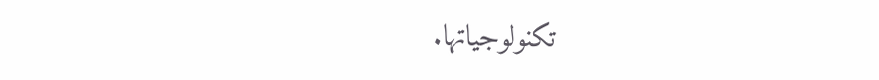تكنولوجياتها.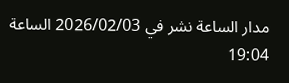مدار الساعة نشر في 2026/02/03 الساعة 19:04